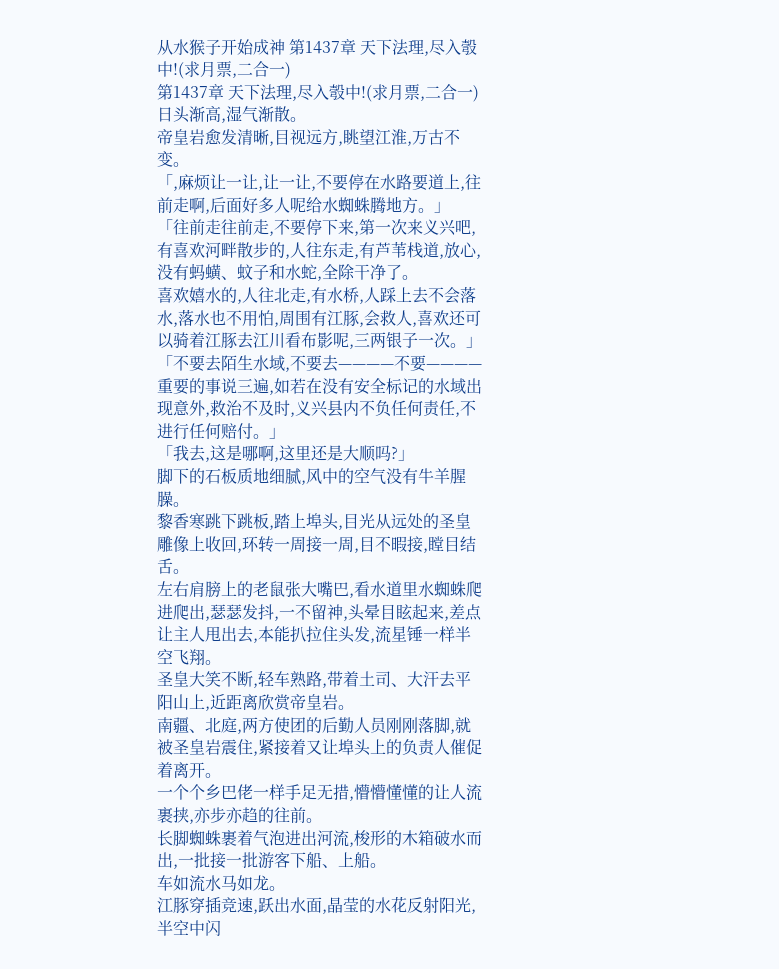从水猴子开始成神 第1437章 天下法理,尽入彀中!(求月票,二合一)
第1437章 天下法理,尽入彀中!(求月票,二合一)
日头渐高,湿气渐散。
帝皇岩愈发清晰,目视远方,眺望江淮,万古不变。
「,麻烦让一让,让一让,不要停在水路要道上,往前走啊,后面好多人呢给水蜘蛛腾地方。」
「往前走往前走,不要停下来,第一次来义兴吧,有喜欢河畔散步的,人往东走,有芦苇栈道,放心,没有蚂蟥、蚊子和水蛇,全除干净了。
喜欢嬉水的,人往北走,有水桥,人踩上去不会落水,落水也不用怕,周围有江豚,会救人,喜欢还可以骑着江豚去江川看布影呢,三两银子一次。」
「不要去陌生水域,不要去————不要————重要的事说三遍,如若在没有安全标记的水域出现意外,救治不及时,义兴县内不负任何责任,不进行任何赔付。」
「我去,这是哪啊,这里还是大顺吗?」
脚下的石板质地细腻,风中的空气没有牛羊腥臊。
黎香寒跳下跳板,踏上埠头,目光从远处的圣皇雕像上收回,环转一周接一周,目不暇接,瞠目结舌。
左右肩膀上的老鼠张大嘴巴,看水道里水蜘蛛爬进爬出,瑟瑟发抖,一不留神,头晕目眩起来,差点让主人甩出去,本能扒拉住头发,流星锤一样半空飞翔。
圣皇大笑不断,轻车熟路,带着土司、大汗去平阳山上,近距离欣赏帝皇岩。
南疆、北庭,两方使团的后勤人员刚刚落脚,就被圣皇岩震住,紧接着又让埠头上的负责人催促着离开。
一个个乡巴佬一样手足无措,懵懵懂懂的让人流裹挟,亦步亦趋的往前。
长脚蜘蛛裹着气泡进出河流,梭形的木箱破水而出,一批接一批游客下船、上船。
车如流水马如龙。
江豚穿插竞速,跃出水面,晶莹的水花反射阳光,半空中闪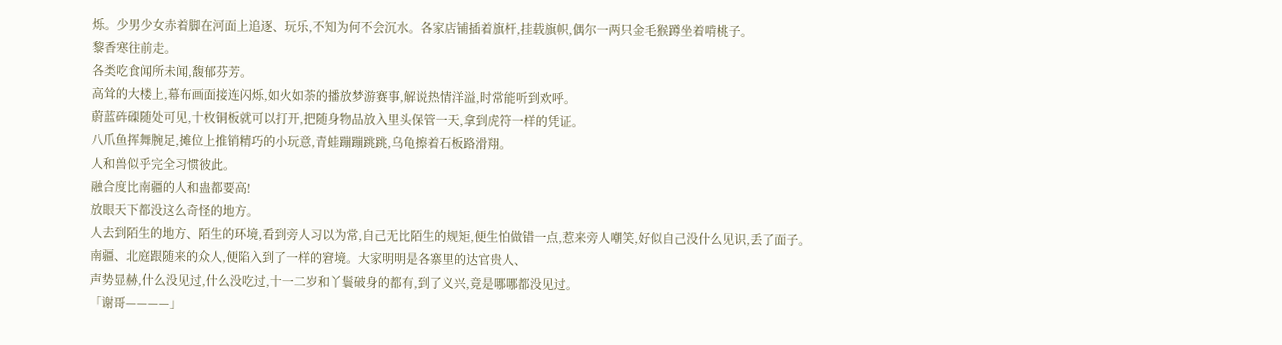烁。少男少女赤着脚在河面上追逐、玩乐,不知为何不会沉水。各家店铺插着旗杆,挂载旗帜,偶尔一两只金毛猴蹲坐着啃桃子。
黎香寒往前走。
各类吃食闻所未闻,馥郁芬芳。
高耸的大楼上,幕布画面接连闪烁,如火如荼的播放梦游赛事,解说热情洋溢,时常能听到欢呼。
蔚蓝砗磲随处可见,十枚铜板就可以打开,把随身物品放入里头保管一天,拿到虎符一样的凭证。
八爪鱼挥舞腕足,摊位上推销精巧的小玩意,青蛙蹦蹦跳跳,乌龟擦着石板路滑翔。
人和兽似乎完全习惯彼此。
融合度比南疆的人和蛊都要高!
放眼天下都没这么奇怪的地方。
人去到陌生的地方、陌生的环境,看到旁人习以为常,自己无比陌生的规矩,便生怕做错一点,惹来旁人嘲笑,好似自己没什么见识,丢了面子。
南疆、北庭跟随来的众人,便陷入到了一样的窘境。大家明明是各寨里的达官贵人、
声势显赫,什么没见过,什么没吃过,十一二岁和丫鬟破身的都有,到了义兴,竟是哪哪都没见过。
「谢哥————」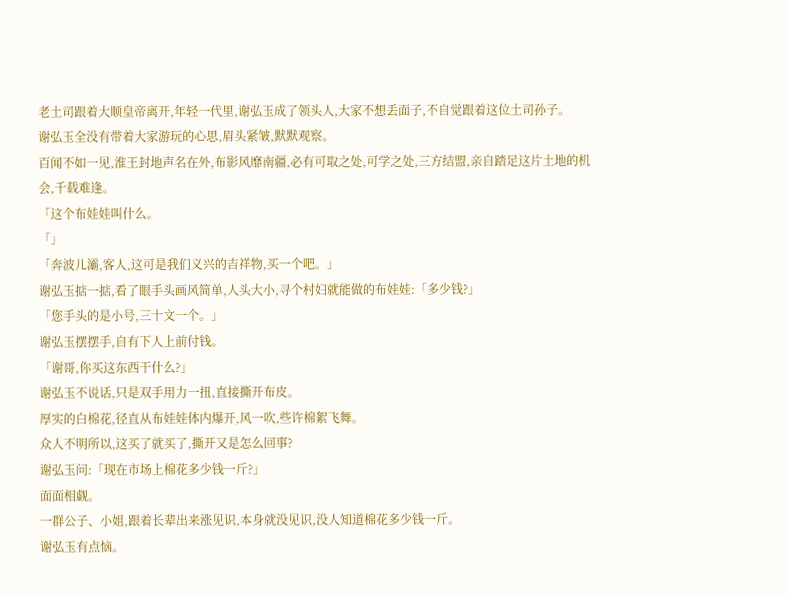老土司跟着大顺皇帝离开,年轻一代里,谢弘玉成了领头人,大家不想丢面子,不自觉跟着这位土司孙子。
谢弘玉全没有带着大家游玩的心思,眉头紧皱,默默观察。
百闻不如一见,淮王封地声名在外,布影风靡南疆,必有可取之处,可学之处,三方结盟,亲自踏足这片土地的机会,千载难逢。
「这个布娃娃叫什么。
「」
「奔波儿灞,客人,这可是我们义兴的吉祥物,买一个吧。」
谢弘玉掂一掂,看了眼手头画风简单,人头大小,寻个村妇就能做的布娃娃:「多少钱?」
「您手头的是小号,三十文一个。」
谢弘玉摆摆手,自有下人上前付钱。
「谢哥,你买这东西干什么?」
谢弘玉不说话,只是双手用力一扭,直接撕开布皮。
厚实的白棉花,径直从布娃娃体内爆开,风一吹,些许棉絮飞舞。
众人不明所以,这买了就买了,撕开又是怎么回事?
谢弘玉问:「现在市场上棉花多少钱一斤?」
面面相觑。
一群公子、小姐,跟着长辈出来涨见识,本身就没见识,没人知道棉花多少钱一斤。
谢弘玉有点恼。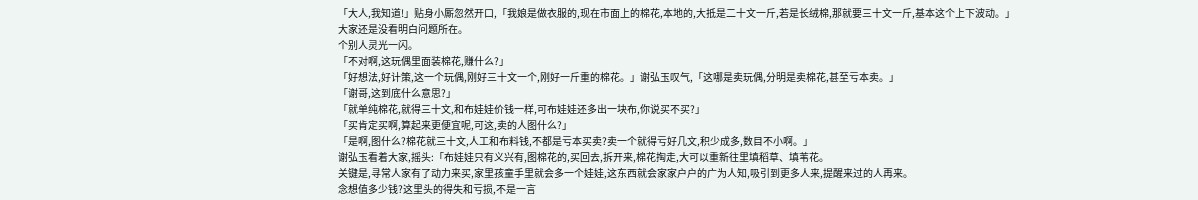「大人,我知道!」贴身小厮忽然开口,「我娘是做衣服的,现在市面上的棉花,本地的,大抵是二十文一斤,若是长绒棉,那就要三十文一斤,基本这个上下波动。」
大家还是没看明白问题所在。
个别人灵光一闪。
「不对啊,这玩偶里面装棉花,赚什么?」
「好想法,好计策,这一个玩偶,刚好三十文一个,刚好一斤重的棉花。」谢弘玉叹气,「这哪是卖玩偶,分明是卖棉花,甚至亏本卖。」
「谢哥,这到底什么意思?」
「就单纯棉花,就得三十文,和布娃娃价钱一样,可布娃娃还多出一块布,你说买不买?」
「买肯定买啊,算起来更便宜呢,可这,卖的人图什么?」
「是啊,图什么?棉花就三十文,人工和布料钱,不都是亏本买卖?卖一个就得亏好几文,积少成多,数目不小啊。」
谢弘玉看着大家,摇头:「布娃娃只有义兴有,图棉花的,买回去,拆开来,棉花掏走,大可以重新往里填稻草、填苇花。
关键是,寻常人家有了动力来买,家里孩童手里就会多一个娃娃,这东西就会家家户户的广为人知,吸引到更多人来,提醒来过的人再来。
念想值多少钱?这里头的得失和亏损,不是一言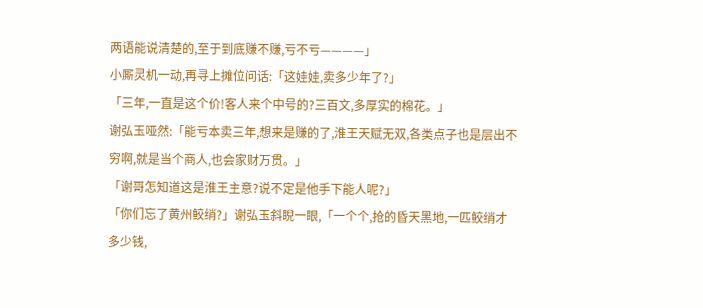两语能说清楚的,至于到底赚不赚,亏不亏————」
小厮灵机一动,再寻上摊位问话:「这娃娃,卖多少年了?」
「三年,一直是这个价!客人来个中号的?三百文,多厚实的棉花。」
谢弘玉哑然:「能亏本卖三年,想来是赚的了,淮王天赋无双,各类点子也是层出不穷啊,就是当个商人,也会家财万贯。」
「谢哥怎知道这是淮王主意?说不定是他手下能人呢?」
「你们忘了黄州鲛绡?」谢弘玉斜睨一眼,「一个个,抢的昏天黑地,一匹鲛绡才多少钱,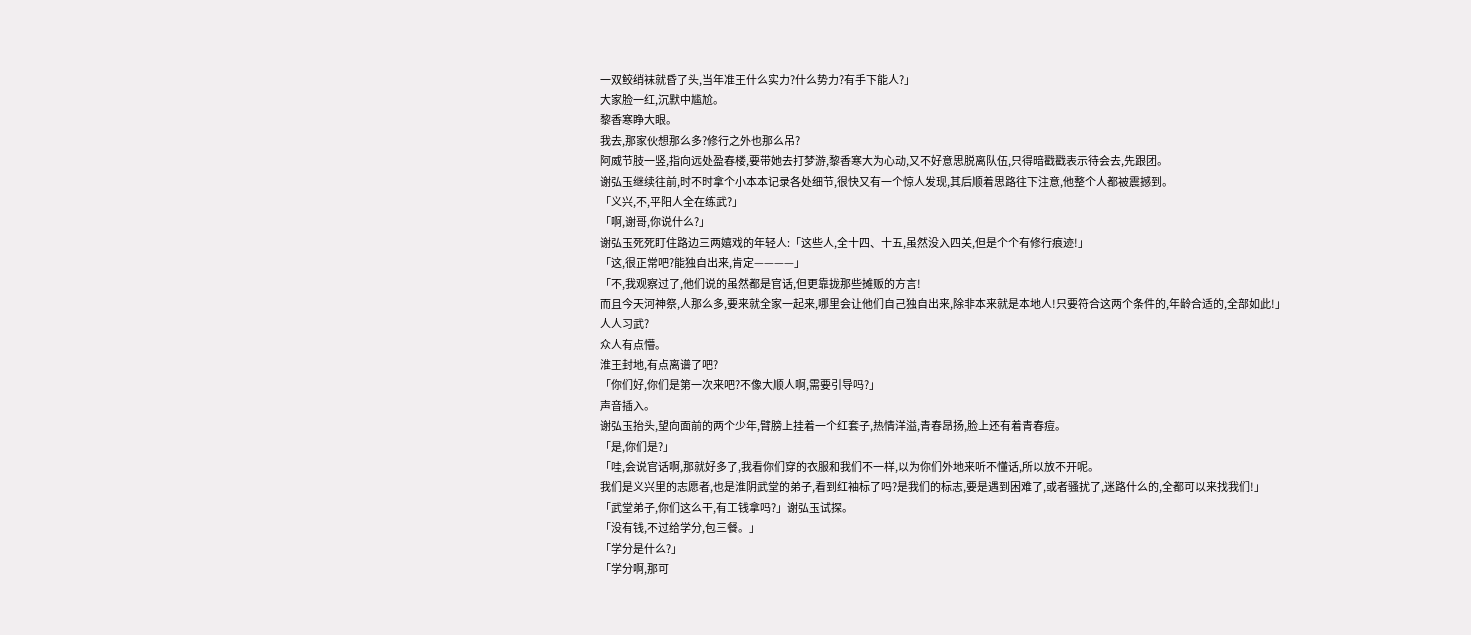一双鲛绡袜就昏了头,当年准王什么实力?什么势力?有手下能人?」
大家脸一红,沉默中尴尬。
黎香寒睁大眼。
我去,那家伙想那么多?修行之外也那么吊?
阿威节肢一竖,指向远处盈春楼,要带她去打梦游,黎香寒大为心动,又不好意思脱离队伍,只得暗戳戳表示待会去,先跟团。
谢弘玉继续往前,时不时拿个小本本记录各处细节,很快又有一个惊人发现,其后顺着思路往下注意,他整个人都被震撼到。
「义兴,不,平阳人全在练武?」
「啊,谢哥,你说什么?」
谢弘玉死死盯住路边三两嬉戏的年轻人:「这些人,全十四、十五,虽然没入四关,但是个个有修行痕迹!」
「这,很正常吧?能独自出来,肯定————」
「不,我观察过了,他们说的虽然都是官话,但更靠拢那些摊贩的方言!
而且今天河神祭,人那么多,要来就全家一起来,哪里会让他们自己独自出来,除非本来就是本地人!只要符合这两个条件的,年龄合适的,全部如此!」
人人习武?
众人有点懵。
淮王封地,有点离谱了吧?
「你们好,你们是第一次来吧?不像大顺人啊,需要引导吗?」
声音插入。
谢弘玉抬头,望向面前的两个少年,臂膀上挂着一个红套子,热情洋溢,青春昂扬,脸上还有着青春痘。
「是,你们是?」
「哇,会说官话啊,那就好多了,我看你们穿的衣服和我们不一样,以为你们外地来听不懂话,所以放不开呢。
我们是义兴里的志愿者,也是淮阴武堂的弟子,看到红袖标了吗?是我们的标志,要是遇到困难了,或者骚扰了,迷路什么的,全都可以来找我们!」
「武堂弟子,你们这么干,有工钱拿吗?」谢弘玉试探。
「没有钱,不过给学分,包三餐。」
「学分是什么?」
「学分啊,那可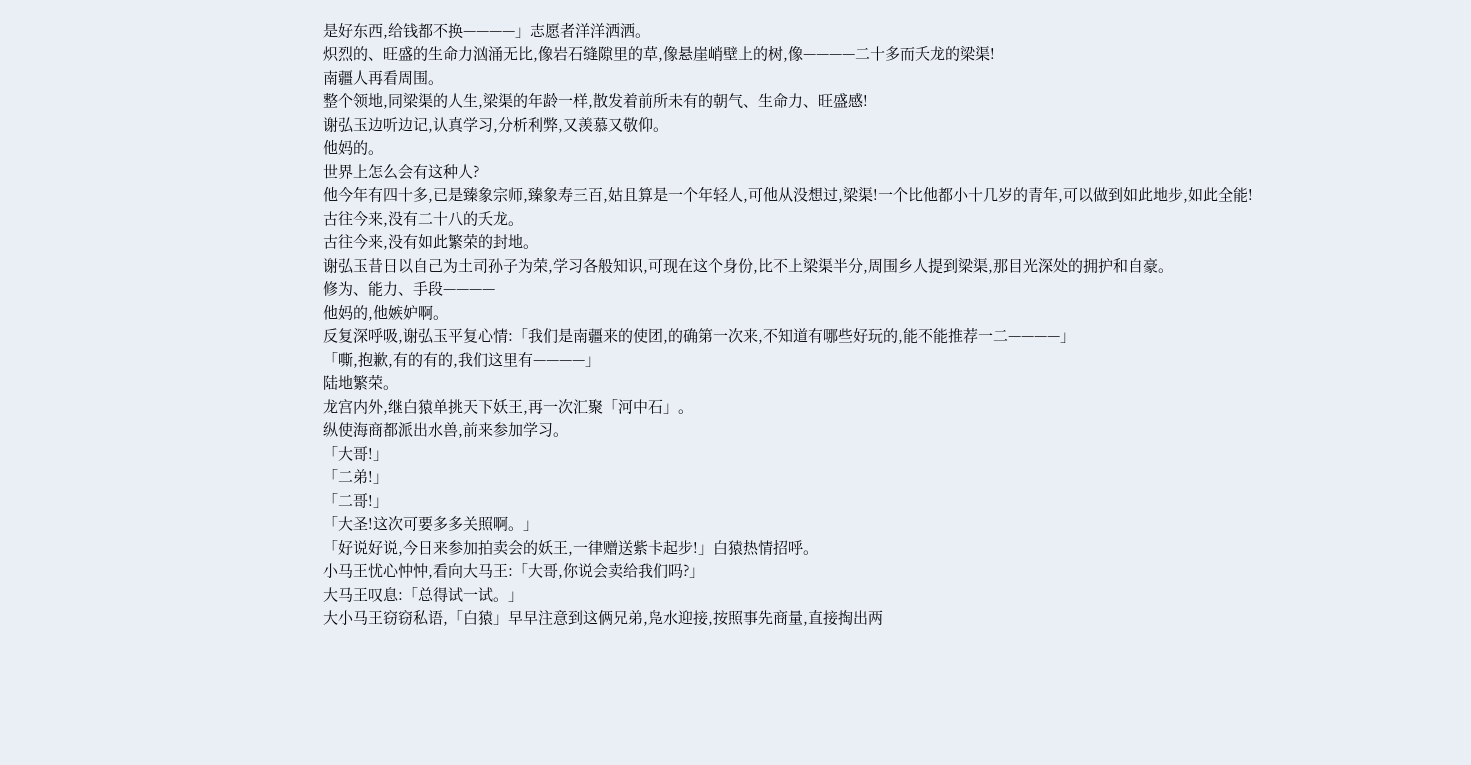是好东西,给钱都不换————」志愿者洋洋洒洒。
炽烈的、旺盛的生命力汹涌无比,像岩石缝隙里的草,像悬崖峭壁上的树,像————二十多而夭龙的梁渠!
南疆人再看周围。
整个领地,同梁渠的人生,梁渠的年龄一样,散发着前所未有的朝气、生命力、旺盛感!
谢弘玉边听边记,认真学习,分析利弊,又羡慕又敬仰。
他妈的。
世界上怎么会有这种人?
他今年有四十多,已是臻象宗师,臻象寿三百,姑且算是一个年轻人,可他从没想过,梁渠!一个比他都小十几岁的青年,可以做到如此地步,如此全能!
古往今来,没有二十八的夭龙。
古往今来,没有如此繁荣的封地。
谢弘玉昔日以自己为土司孙子为荣,学习各般知识,可现在这个身份,比不上梁渠半分,周围乡人提到梁渠,那目光深处的拥护和自豪。
修为、能力、手段————
他妈的,他嫉妒啊。
反复深呼吸,谢弘玉平复心情:「我们是南疆来的使团,的确第一次来,不知道有哪些好玩的,能不能推荐一二————」
「嘶,抱歉,有的有的,我们这里有————」
陆地繁荣。
龙宫内外,继白猿单挑天下妖王,再一次汇聚「河中石」。
纵使海商都派出水兽,前来参加学习。
「大哥!」
「二弟!」
「二哥!」
「大圣!这次可要多多关照啊。」
「好说好说,今日来参加拍卖会的妖王,一律赠送紫卡起步!」白猿热情招呼。
小马王忧心忡忡,看向大马王:「大哥,你说会卖给我们吗?」
大马王叹息:「总得试一试。」
大小马王窃窃私语,「白猿」早早注意到这俩兄弟,凫水迎接,按照事先商量,直接掏出两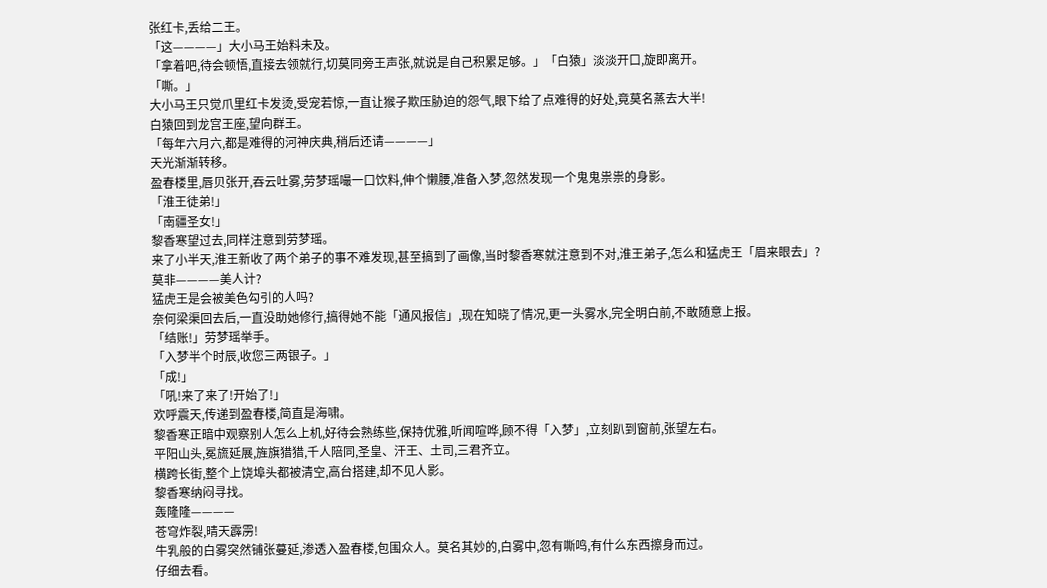张红卡,丢给二王。
「这————」大小马王始料未及。
「拿着吧,待会顿悟,直接去领就行,切莫同旁王声张,就说是自己积累足够。」「白猿」淡淡开口,旋即离开。
「嘶。」
大小马王只觉爪里红卡发烫,受宠若惊,一直让猴子欺压胁迫的怨气,眼下给了点难得的好处,竟莫名蒸去大半!
白猿回到龙宫王座,望向群王。
「每年六月六,都是难得的河神庆典,稍后还请————」
天光渐渐转移。
盈春楼里,唇贝张开,吞云吐雾,劳梦瑶嘬一口饮料,伸个懒腰,准备入梦,忽然发现一个鬼鬼祟祟的身影。
「淮王徒弟!」
「南疆圣女!」
黎香寒望过去,同样注意到劳梦瑶。
来了小半天,淮王新收了两个弟子的事不难发现,甚至搞到了画像,当时黎香寒就注意到不对,淮王弟子,怎么和猛虎王「眉来眼去」?
莫非————美人计?
猛虎王是会被美色勾引的人吗?
奈何梁渠回去后,一直没助她修行,搞得她不能「通风报信」,现在知晓了情况,更一头雾水,完全明白前,不敢随意上报。
「结账!」劳梦瑶举手。
「入梦半个时辰,收您三两银子。」
「成!」
「吼!来了来了!开始了!」
欢呼震天,传递到盈春楼,简直是海啸。
黎香寒正暗中观察别人怎么上机,好待会熟练些,保持优雅,听闻喧哗,顾不得「入梦」,立刻趴到窗前,张望左右。
平阳山头,冕旒延展,旌旗猎猎,千人陪同,圣皇、汗王、土司,三君齐立。
横跨长街,整个上饶埠头都被清空,高台搭建,却不见人影。
黎香寒纳闷寻找。
轰隆隆————
苍穹炸裂,晴天霹雳!
牛乳般的白雾突然铺张蔓延,渗透入盈春楼,包围众人。莫名其妙的,白雾中,忽有嘶鸣,有什么东西擦身而过。
仔细去看。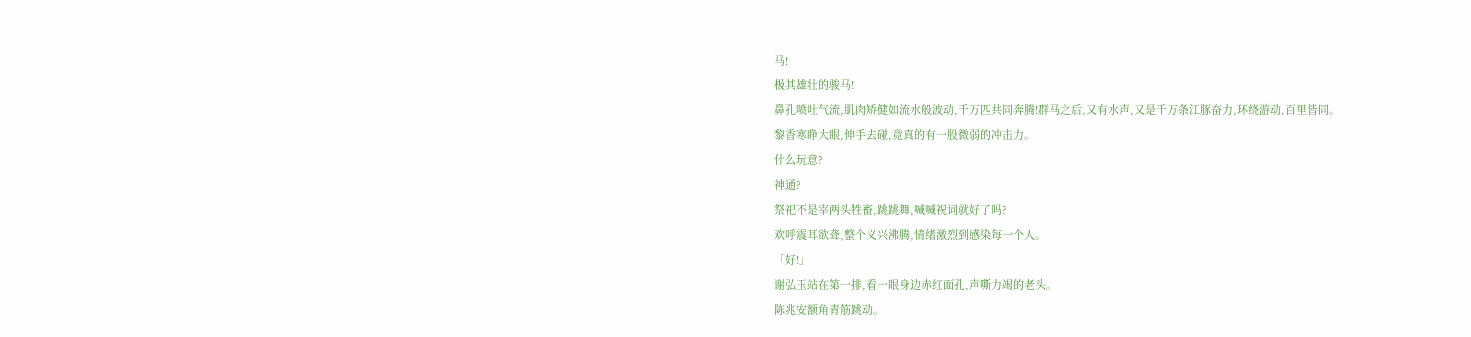马!
极其雄壮的骏马!
鼻孔喷吐气流,肌肉矫健如流水般波动,千万匹共同奔腾!群马之后,又有水声,又是千万条江豚奋力,环绕游动,百里皆同。
黎香寒睁大眼,伸手去碰,竟真的有一股微弱的冲击力。
什么玩意?
神通?
祭祀不是宰两头牲畜,跳跳舞,喊喊祝词就好了吗?
欢呼震耳欲聋,整个义兴沸腾,情绪激烈到感染每一个人。
「好!」
谢弘玉站在第一排,看一眼身边赤红面孔,声嘶力竭的老头。
陈兆安额角青筋跳动。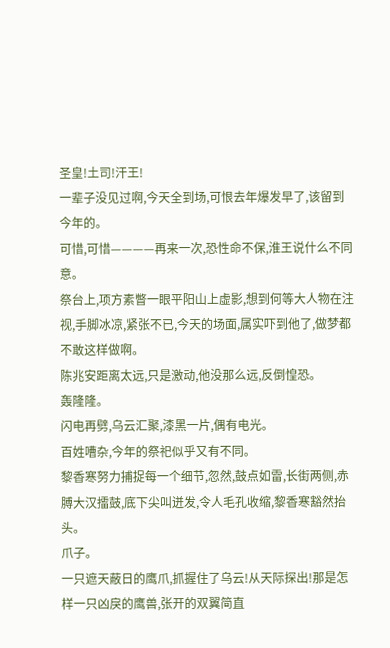圣皇!土司!汗王!
一辈子没见过啊,今天全到场,可恨去年爆发早了,该留到今年的。
可惜,可惜————再来一次,恐性命不保,淮王说什么不同意。
祭台上,项方素瞥一眼平阳山上虚影,想到何等大人物在注视,手脚冰凉,紧张不已,今天的场面,属实吓到他了,做梦都不敢这样做啊。
陈兆安距离太远,只是激动,他没那么远,反倒惶恐。
轰隆隆。
闪电再劈,乌云汇聚,漆黑一片,偶有电光。
百姓嘈杂,今年的祭祀似乎又有不同。
黎香寒努力捕捉每一个细节,忽然,鼓点如雷,长街两侧,赤膊大汉擂鼓,底下尖叫迸发,令人毛孔收缩,黎香寒豁然抬头。
爪子。
一只遮天蔽日的鹰爪,抓握住了乌云!从天际探出!那是怎样一只凶戾的鹰兽,张开的双翼简直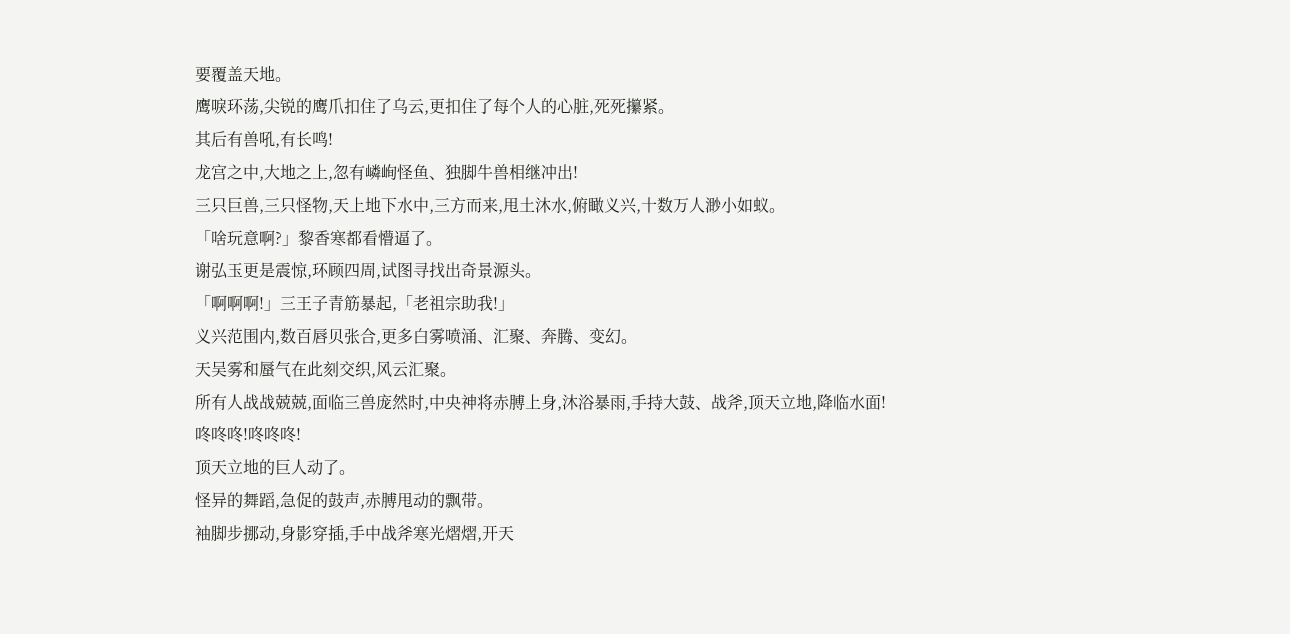要覆盖天地。
鹰唳环荡,尖锐的鹰爪扣住了乌云,更扣住了每个人的心脏,死死攥紧。
其后有兽吼,有长鸣!
龙宫之中,大地之上,忽有嶙峋怪鱼、独脚牛兽相继冲出!
三只巨兽,三只怪物,天上地下水中,三方而来,甩土沐水,俯瞰义兴,十数万人渺小如蚁。
「啥玩意啊?」黎香寒都看懵逼了。
谢弘玉更是震惊,环顾四周,试图寻找出奇景源头。
「啊啊啊!」三王子青筋暴起,「老祖宗助我!」
义兴范围内,数百唇贝张合,更多白雾喷涌、汇聚、奔腾、变幻。
天吴雾和蜃气在此刻交织,风云汇聚。
所有人战战兢兢,面临三兽庞然时,中央神将赤膊上身,沐浴暴雨,手持大鼓、战斧,顶天立地,降临水面!
咚咚咚!咚咚咚!
顶天立地的巨人动了。
怪异的舞蹈,急促的鼓声,赤膊甩动的飘带。
袖脚步挪动,身影穿插,手中战斧寒光熠熠,开天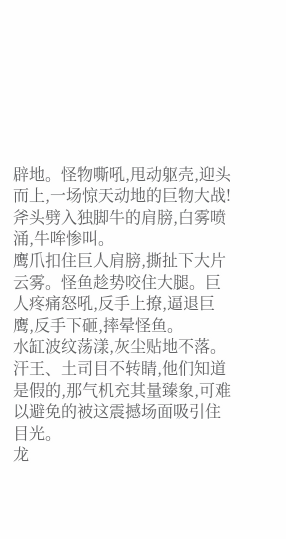辟地。怪物嘶吼,甩动躯壳,迎头而上,一场惊天动地的巨物大战!
斧头劈入独脚牛的肩膀,白雾喷涌,牛哞惨叫。
鹰爪扣住巨人肩膀,撕扯下大片云雾。怪鱼趁势咬住大腿。巨人疼痛怒吼,反手上撩,逼退巨鹰,反手下砸,摔晕怪鱼。
水缸波纹荡漾,灰尘贴地不落。
汗王、土司目不转睛,他们知道是假的,那气机充其量臻象,可难以避免的被这震撼场面吸引住目光。
龙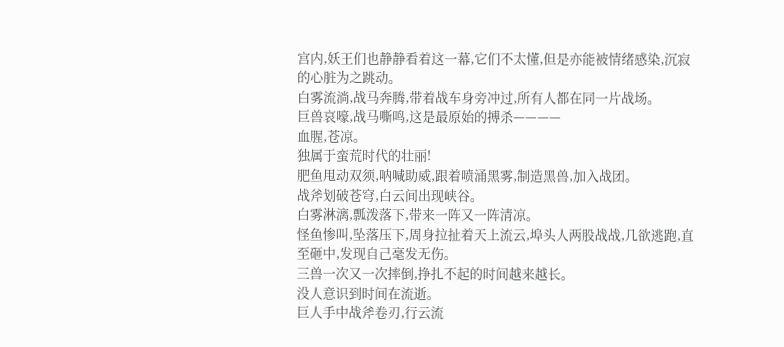宫内,妖王们也静静看着这一幕,它们不太懂,但是亦能被情绪感染,沉寂的心脏为之跳动。
白雾流淌,战马奔腾,带着战车身旁冲过,所有人都在同一片战场。
巨兽哀嚎,战马嘶鸣,这是最原始的搏杀————
血腥,苍凉。
独属于蛮荒时代的壮丽!
肥鱼甩动双须,呐喊助威,跟着喷涌黑雾,制造黑兽,加入战团。
战斧划破苍穹,白云间出现峡谷。
白雾淋漓,瓢泼落下,带来一阵又一阵清凉。
怪鱼惨叫,坠落压下,周身拉扯着天上流云,埠头人两股战战,几欲逃跑,直至砸中,发现自己毫发无伤。
三兽一次又一次摔倒,挣扎不起的时间越来越长。
没人意识到时间在流逝。
巨人手中战斧卷刃,行云流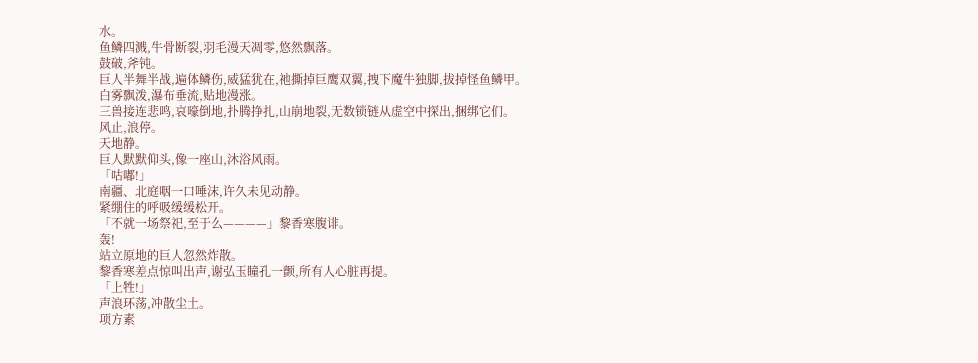水。
鱼鳞四溅,牛骨断裂,羽毛漫天凋零,悠然飘落。
鼓破,斧钝。
巨人半舞半战,遍体鳞伤,威猛犹在,祂撕掉巨鹰双翼,拽下魔牛独脚,拔掉怪鱼鳞甲。
白雾飘泼,瀑布垂流,贴地漫涨。
三兽接连悲鸣,哀嚎倒地,扑腾挣扎,山崩地裂,无数锁链从虚空中探出,捆绑它们。
风止,浪停。
天地静。
巨人默默仰头,像一座山,沐浴风雨。
「咕嘟!」
南疆、北庭咽一口唾沫,许久未见动静。
紧绷住的呼吸缓缓松开。
「不就一场祭祀,至于么————」黎香寒腹诽。
轰!
站立原地的巨人忽然炸散。
黎香寒差点惊叫出声,谢弘玉瞳孔一颤,所有人心脏再提。
「上牲!」
声浪环荡,冲散尘土。
项方素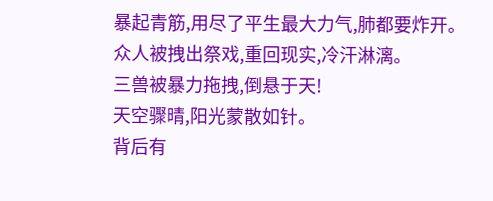暴起青筋,用尽了平生最大力气,肺都要炸开。
众人被拽出祭戏,重回现实,冷汗淋漓。
三兽被暴力拖拽,倒悬于天!
天空骤晴,阳光蒙散如针。
背后有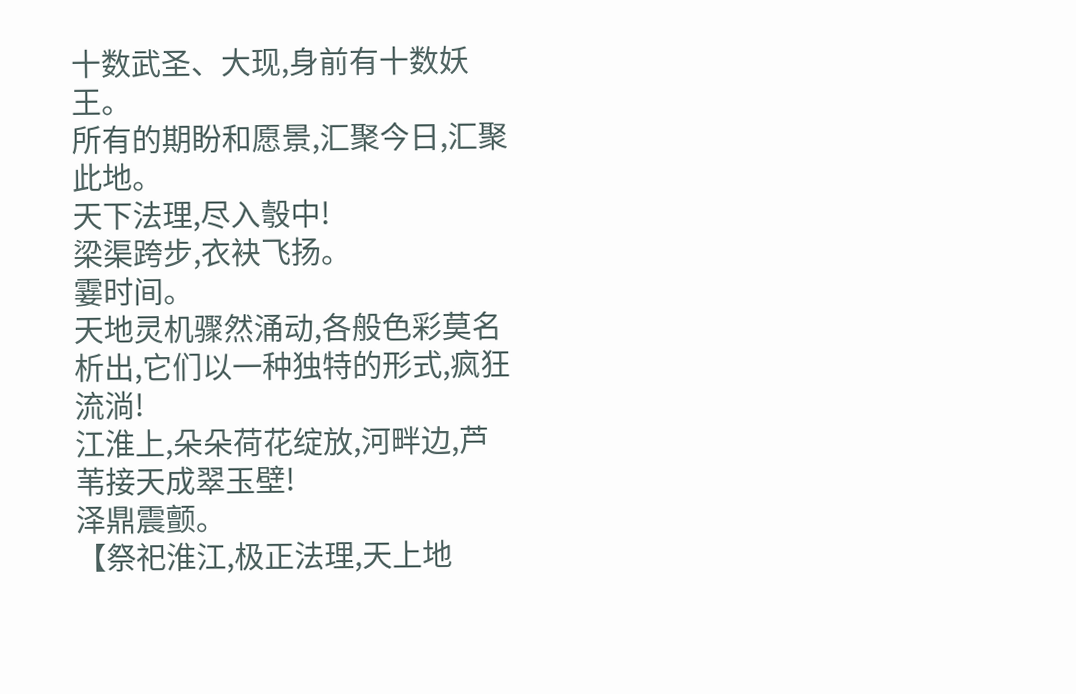十数武圣、大现,身前有十数妖王。
所有的期盼和愿景,汇聚今日,汇聚此地。
天下法理,尽入彀中!
梁渠跨步,衣袂飞扬。
霎时间。
天地灵机骤然涌动,各般色彩莫名析出,它们以一种独特的形式,疯狂流淌!
江淮上,朵朵荷花绽放,河畔边,芦苇接天成翠玉壁!
泽鼎震颤。
【祭祀淮江,极正法理,天上地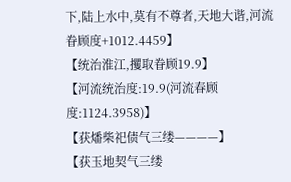下,陆上水中,莫有不尊者,天地大谐,河流眷顾度+1012.4459】
【统治淮江,攫取眷顾19.9】
【河流统治度:19.9(河流春顾度:1124.3958)】
【获燔柴祀债气三缕————】
【获玉地契气三缕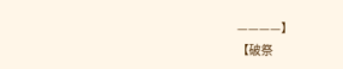————】
【破祭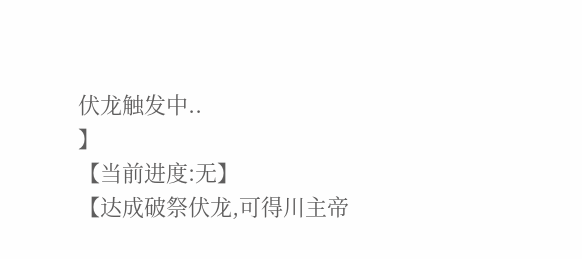伏龙触发中..
】
【当前进度:无】
【达成破祭伏龙,可得川主帝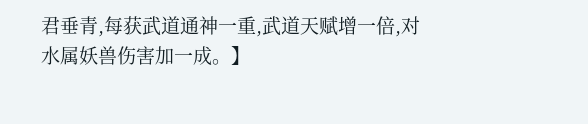君垂青,每获武道通神一重,武道天赋增一倍,对水属妖兽伤害加一成。】